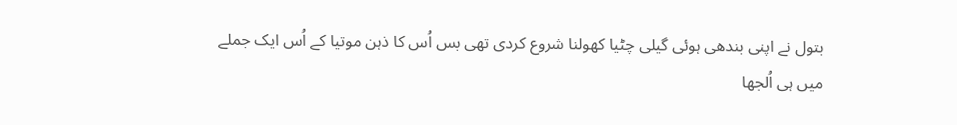بتول نے اپنی بندھی ہوئی گیلی چٹیا کھولنا شروع کردی تھی بس اُس کا ذہن موتیا کے اُس ایک جملے میں ہی اُلجھا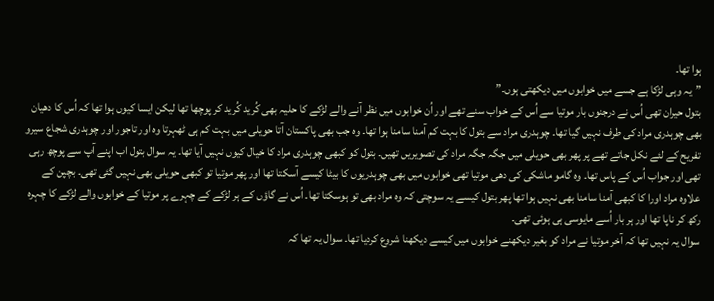ہوا تھا۔
”یہ وہی لڑکا ہے جسے میں خوابوں میں دیکھتی ہوں۔”
بتول حیران تھی اُس نے درجنوں بار موتیا سے اُس کے خواب سنے تھے اور اُن خوابوں میں نظر آنے والے لڑکے کا حلیہ بھی کُرید کُرید کر پوچھا تھا لیکن ایسا کیوں ہوا تھا کہ اُس کا دھیان بھی چوہدری مراد کی طرف نہیں گیا تھا۔ چوہدری مراد سے بتول کا بہت کم آمنا سامنا ہوا تھا۔ وہ جب بھی پاکستان آتا حویلی میں بہت کم ہی ٹھہرتا وہ اور تاجور اور چوہدری شجاع سیرو تفریح کے لئے نکل جاتے تھے پر پھر بھی حویلی میں جگہ جگہ مراد کی تصویریں تھیں۔ بتول کو کبھی چوہدری مراد کا خیال کیوں نہیں آیا تھا۔ یہ سوال بتول اب اپنے آپ سے پوچھ رہی تھی اور جواب اُس کے پاس تھا۔ وہ گامو ماشکی کی دھی موتیا تھی خوابوں میں بھی چوہدریوں کا بیٹا کیسے آسکتا تھا اور پھر موتیا تو کبھی حویلی بھی نہیں گئی تھی۔ بچپن کے علاوہ مراد اورا کا کبھی آمنا سامنا بھی نہیں ہوا تھا پھر بتول کیسے یہ سوچتی کہ وہ مراد بھی تو ہوسکتا تھا۔ اُس نے گاؤں کے ہر لڑکے کے چہرے پر موتیا کے خوابوں والے لڑکے کا چہرہ رکھ کر ناپا تھا اور ہر بار اُسے مایوسی ہی ہوئی تھی۔
سوال یہ نہیں تھا کہ آخر موتیا نے مراد کو بغیر دیکھنے خوابوں میں کیسے دیکھنا شروع کردیا تھا۔ سوال یہ تھا کہ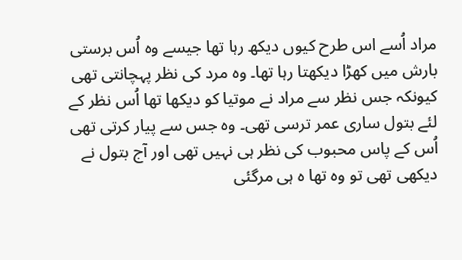مراد اُسے اس طرح کیوں دیکھ رہا تھا جیسے وہ اُس برستی بارش میں کھڑا دیکھتا رہا تھا۔ وہ مرد کی نظر پہچانتی تھی کیونکہ جس نظر سے مراد نے موتیا کو دیکھا تھا اُس نظر کے لئے بتول ساری عمر ترسی تھی۔ وہ جس سے پیار کرتی تھی اُس کے پاس محبوب کی نظر ہی نہیں تھی اور آج بتول نے دیکھی تھی تو وہ تھا ہ ہی مرگئی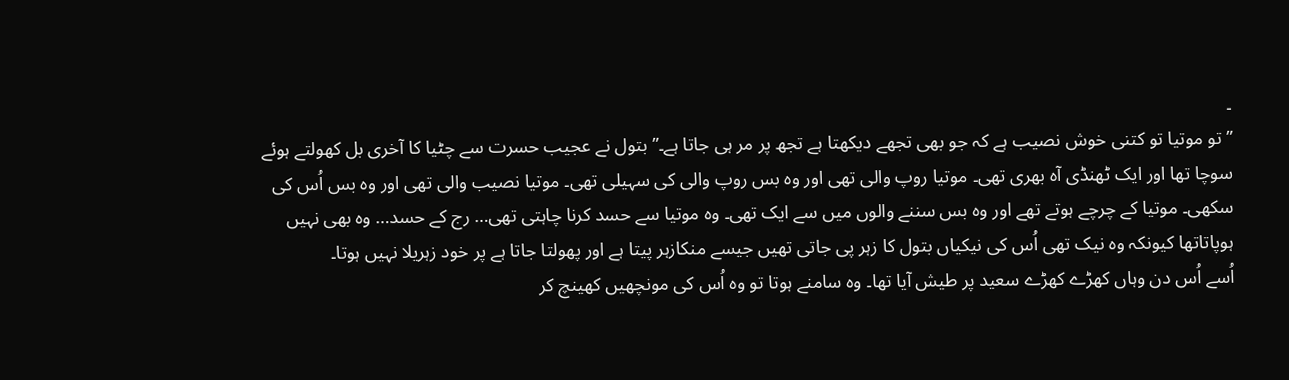۔
”تو موتیا تو کتنی خوش نصیب ہے کہ جو بھی تجھے دیکھتا ہے تجھ پر مر ہی جاتا ہے۔” بتول نے عجیب حسرت سے چٹیا کا آخری بل کھولتے ہوئے سوچا تھا اور ایک ٹھنڈی آہ بھری تھی۔ موتیا روپ والی تھی اور وہ بس روپ والی کی سہیلی تھی۔ موتیا نصیب والی تھی اور وہ بس اُس کی سکھی۔ موتیا کے چرچے ہوتے تھے اور وہ بس سننے والوں میں سے ایک تھی۔ وہ موتیا سے حسد کرنا چاہتی تھی… رج کے حسد… وہ بھی نہیں ہوپاتاتھا کیونکہ وہ نیک تھی اُس کی نیکیاں بتول کا زہر پی جاتی تھیں جیسے منکازہر پیتا ہے اور پھولتا جاتا ہے پر خود زہریلا نہیں ہوتا۔
اُسے اُس دن وہاں کھڑے کھڑے سعید پر طیش آیا تھا۔ وہ سامنے ہوتا تو وہ اُس کی مونچھیں کھینچ کر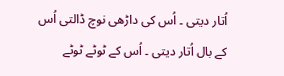اُتار دیتی ۔ اُس کی داڑھی نوچ ڈالتی اُس کے بال اُتار دیتی ۔ اُس کے ٹوٹے ٹوٹے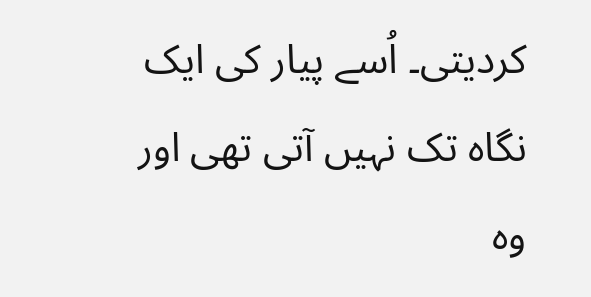کردیتی۔ اُسے پیار کی ایک نگاہ تک نہیں آتی تھی اور وہ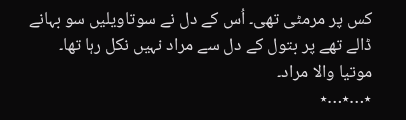کس پر مرمٹی تھی۔ اُس کے دل نے سوتاویلیں سو بہانے ڈالے تھے پر بتول کے دل سے مراد نہیں نکل رہا تھا۔ موتیا والا مراد۔
٭…٭…٭